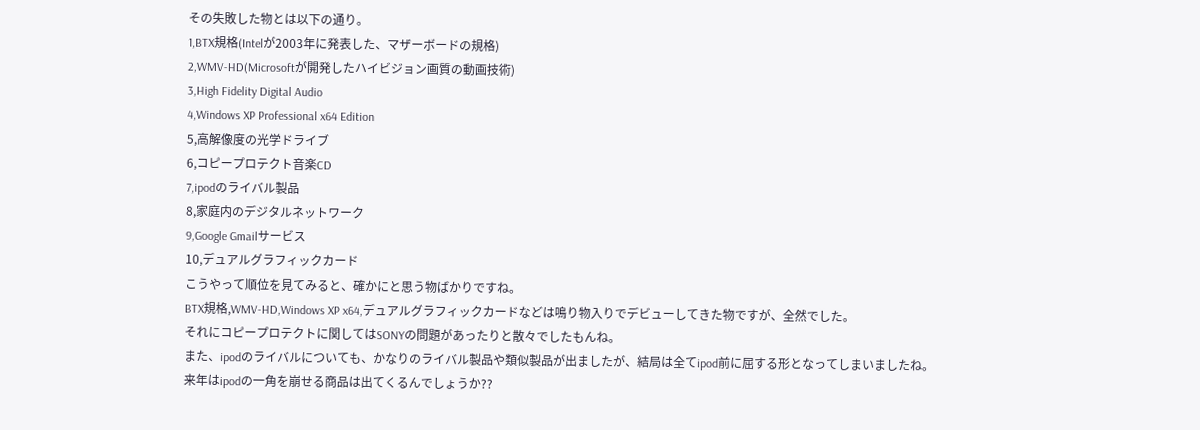その失敗した物とは以下の通り。
1,BTX規格(Intelが2003年に発表した、マザーボードの規格)
2,WMV-HD(Microsoftが開発したハイビジョン画質の動画技術)
3,High Fidelity Digital Audio
4,Windows XP Professional x64 Edition
5,高解像度の光学ドライブ
6,コピープロテクト音楽CD
7,ipodのライバル製品
8,家庭内のデジタルネットワーク
9,Google Gmailサービス
10,デュアルグラフィックカード
こうやって順位を見てみると、確かにと思う物ばかりですね。
BTX規格,WMV-HD,Windows XP x64,デュアルグラフィックカードなどは鳴り物入りでデビューしてきた物ですが、全然でした。
それにコピープロテクトに関してはSONYの問題があったりと散々でしたもんね。
また、ipodのライバルについても、かなりのライバル製品や類似製品が出ましたが、結局は全てipod前に屈する形となってしまいましたね。
来年はipodの一角を崩せる商品は出てくるんでしょうか??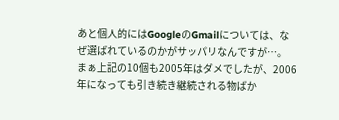あと個人的にはGoogleのGmailについては、なぜ選ばれているのかがサッパリなんですが…。
まぁ上記の10個も2005年はダメでしたが、2006年になっても引き続き継続される物ばか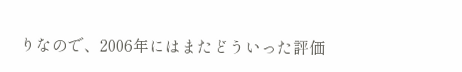りなので、2006年にはまたどういった評価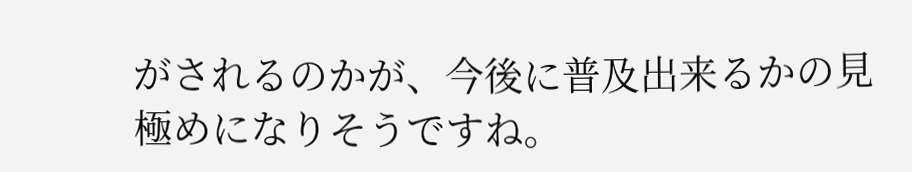がされるのかが、今後に普及出来るかの見極めになりそうですね。